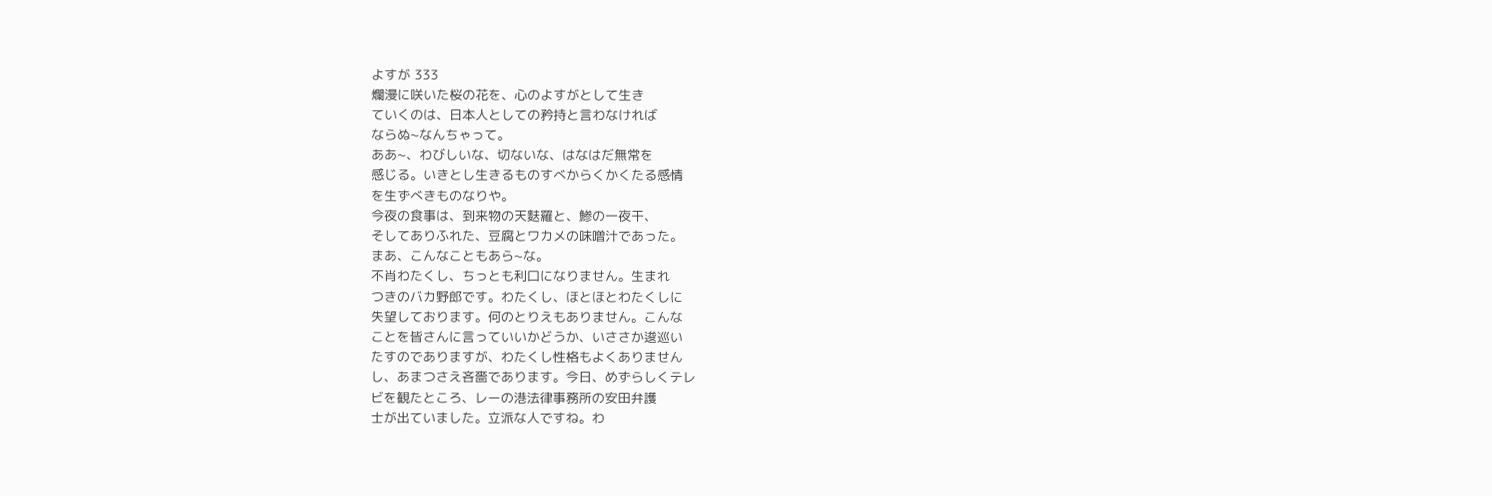よすが 333
爛漫に咲いた桜の花を、心のよすがとして生き
ていくのは、日本人としての矜持と言わなければ
ならぬ~なんちゃって。
ああ~、わびしいな、切ないな、はなはだ無常を
感じる。いきとし生きるものすべからくかくたる感情
を生ずべきものなりや。
今夜の食事は、到来物の天麩羅と、鯵の一夜干、
そしてありふれた、豆腐とワカメの味噌汁であった。
まあ、こんなこともあら~な。
不肖わたくし、ちっとも利口になりません。生まれ
つきのバカ野郎です。わたくし、ほとほとわたくしに
失望しております。何のとりえもありません。こんな
ことを皆さんに言っていいかどうか、いささか逡巡い
たすのでありますが、わたくし性格もよくありません
し、あまつさえ吝嗇であります。今日、めずらしくテレ
ビを観たところ、レーの港法律事務所の安田弁護
士が出ていました。立派な人ですね。わ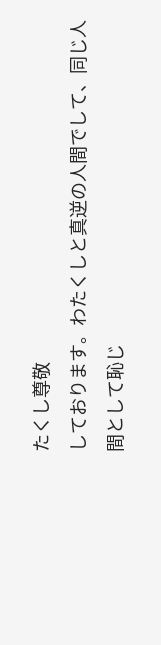たくし尊敬
しております。わたくしと真逆の人間でして、同じ人
間として恥じ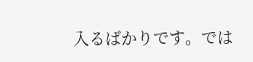入るばかりです。では